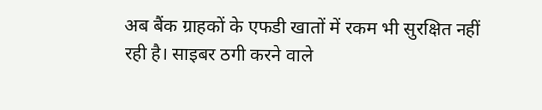अब बैंक ग्राहकों के एफडी खातों में रकम भी सुरक्षित नहीं रही है। साइबर ठगी करने वाले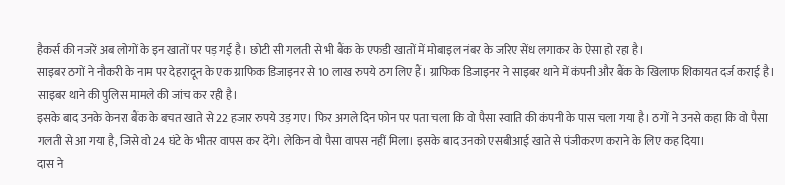हैकर्स की नजरें अब लोगों के इन खातों पर पड़ गई है। छोटी सी गलती से भी बैंक के एफडी खातों में मोबाइल नंबर के जरिए सेंध लगाकर के ऐसा हो रहा है।
साइबर ठगों ने नौकरी के नाम पर देहरादून के एक ग्राफिक डिजाइनर से 10 लाख रुपये ठग लिए हैं। ग्राफिक डिजाइनर ने साइबर थाने में कंपनी और बैंक के खिलाफ शिकायत दर्ज कराई है। साइबर थाने की पुलिस मामले की जांच कर रही है।
इसके बाद उनके केनरा बैंक के बचत खाते से 22 हजार रुपये उड़ गए। फिर अगले दिन फोन पर पता चला कि वो पैसा स्वाति की कंपनी के पास चला गया है। ठगों ने उनसे कहा कि वो पैसा गलती से आ गया है, जिसे वो 24 घंटे के भीतर वापस कर देंगे। लेकिन वो पैसा वापस नहीं मिला। इसके बाद उनको एसबीआई खाते से पंजीकरण कराने के लिए कह दिया।
दास ने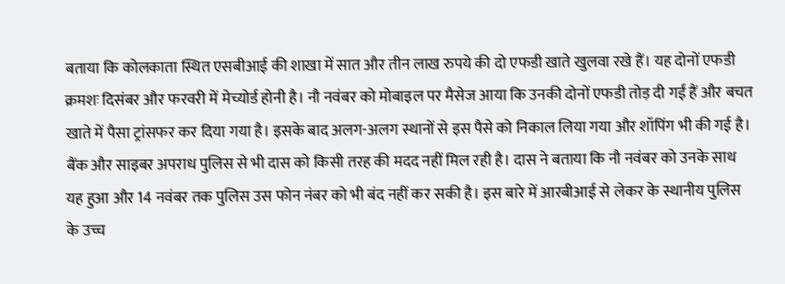बताया कि कोलकाता स्थित एसबीआई की शाखा में सात और तीन लाख रुपये की दो एफडी खाते खुलवा रखे हैं। यह दोनों एफडी क्रमशः दिसंबर और फरवरी में मेच्योर्ड होनी है। नौ नवंबर को मोबाइल पर मैसेज आया कि उनकी दोनों एफडी तोड़ दी गईं हैं और बचत खाते में पैसा ट्रांसफर कर दिया गया है। इसके बाद अलग-अलग स्थानों से इस पैसे को निकाल लिया गया और शॉपिंग भी की गई है।
बैंक और साइबर अपराध पुलिस से भी दास को किसी तरह की मदद नहीं मिल रही है। दास ने बताया कि नौ नवंबर को उनके साथ यह हुआ और 14 नवंबर तक पुलिस उस फोन नंबर को भी बंद नहीं कर सकी है। इस बारे में आरबीआई से लेकर के स्थानीय पुलिस के उच्च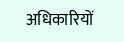अधिकारियों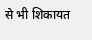से भी शिकायत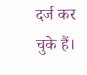दर्ज कर चुके हैं।